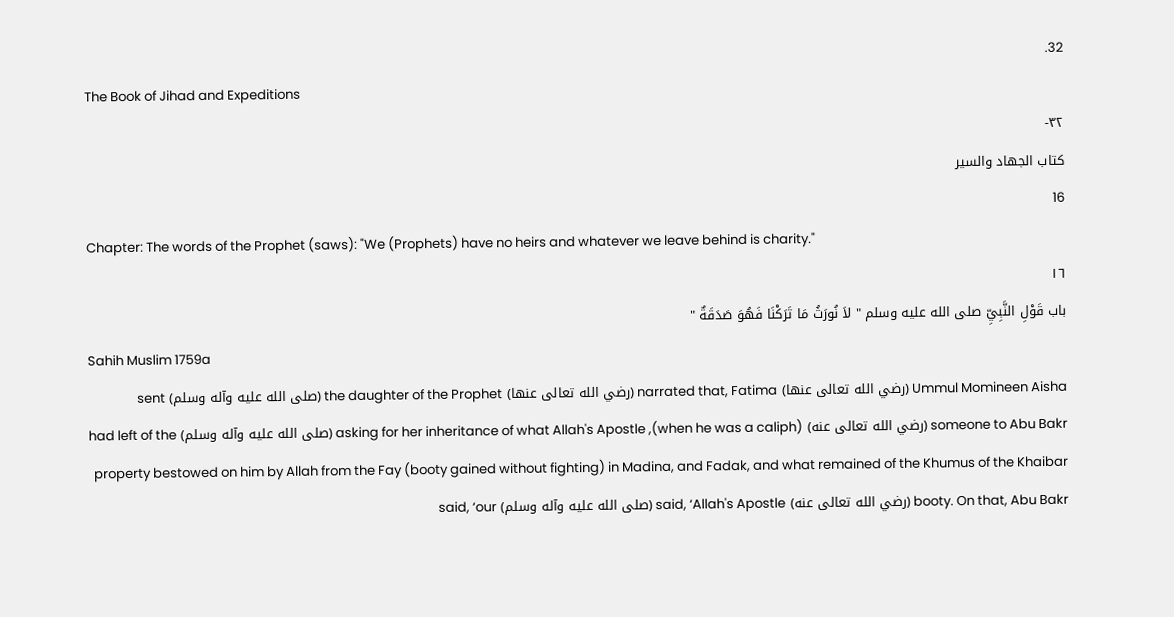32.
The Book of Jihad and Expeditions
٣٢-
كتاب الجهاد والسير
16
Chapter: The words of the Prophet (saws): "We (Prophets) have no heirs and whatever we leave behind is charity."
١٦
باب قَوْلِ النَّبِيِّ صلى الله عليه وسلم " لاَ نُورَثُ مَا تَرَكْنَا فَهُوَ صَدَقَةٌ "
Sahih Muslim 1759a
Ummul Momineen Aisha (رضي الله تعالى عنها) narrated that, Fatima (رضي الله تعالى عنها) the daughter of the Prophet (صلى الله عليه وآله وسلم) sent someone to Abu Bakr (رضي الله تعالى عنه) (when he was a caliph), asking for her inheritance of what Allah's Apostle (صلى الله عليه وآله وسلم) had left of the property bestowed on him by Allah from the Fay (booty gained without fighting) in Madina, and Fadak, and what remained of the Khumus of the Khaibar booty. On that, Abu Bakr (رضي الله تعالى عنه) said, ‘Allah's Apostle (صلى الله عليه وآله وسلم) said, ‘our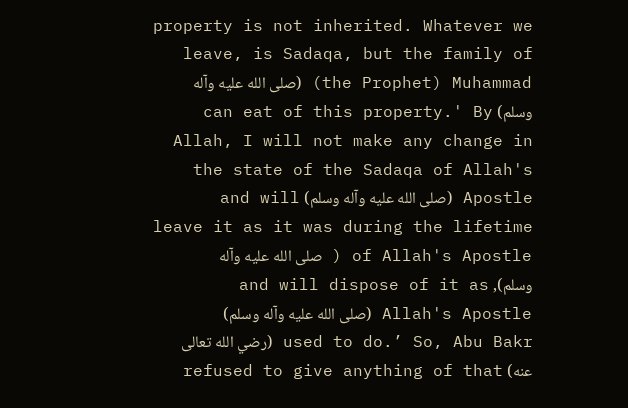property is not inherited. Whatever we leave, is Sadaqa, but the family of (the Prophet) Muhammad (صلى الله عليه وآله وسلم) can eat of this property.' By Allah, I will not make any change in the state of the Sadaqa of Allah's Apostle (صلى الله عليه وآله وسلم) and will leave it as it was during the lifetime of Allah's Apostle ( صلى الله عليه وآله وسلم), and will dispose of it as Allah's Apostle (صلى الله عليه وآله وسلم) used to do.’ So, Abu Bakr (رضي الله تعالى عنه) refused to give anything of that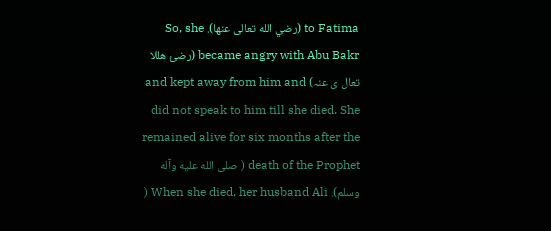to Fatima (رضي الله تعالى عنها). So, she became angry with Abu Bakr (رضئ هللا تعال ی عنہ) and kept away from him and did not speak to him till she died. She remained alive for six months after the death of the Prophet ( صلى الله عليه وآله وسلم). When she died, her husband Ali (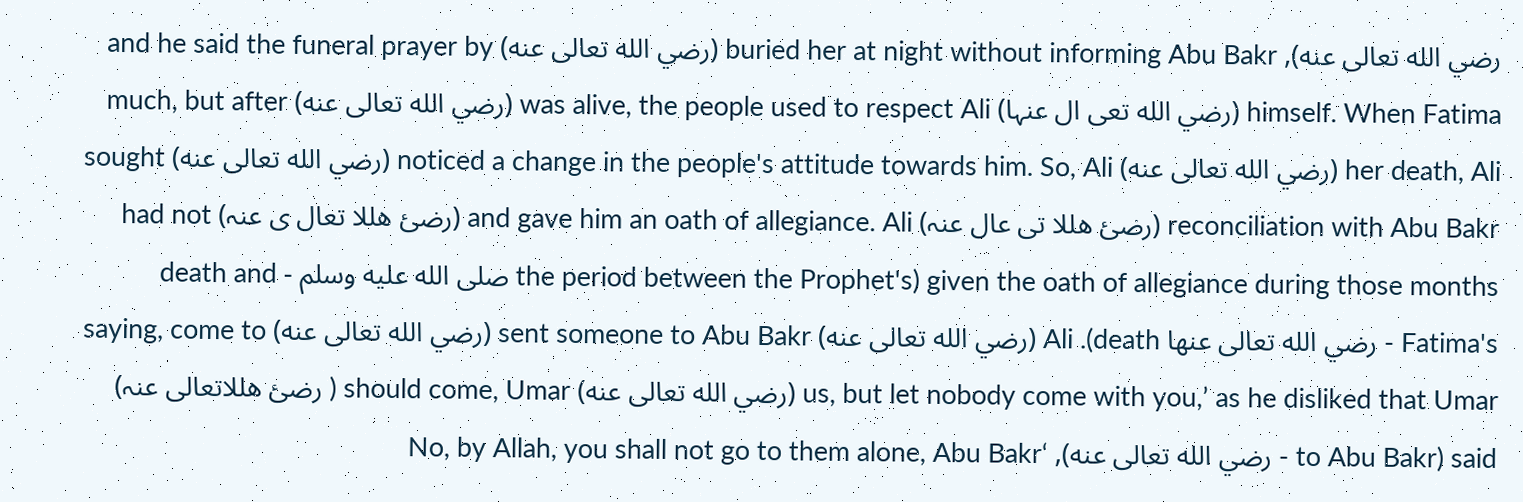رضي الله تعالى عنه), buried her at night without informing Abu Bakr (رضي الله تعالى عنه) and he said the funeral prayer by himself. When Fatima (رضي الله تعی ال عنہا) was alive, the people used to respect Ali (رضي الله تعالى عنه) much, but after her death, Ali (رضي الله تعالى عنه) noticed a change in the people's attitude towards him. So, Ali (رضي الله تعالى عنه) sought reconciliation with Abu Bakr (رضئ هللا تی عال عنہ) and gave him an oath of allegiance. Ali (رضئ هللا تعال ی عنہ) had not given the oath of allegiance during those months (the period between the Prophet's صلى الله عليه وسلم - death and Fatima's - رضي الله تعالى عنها death). Ali (رضي الله تعالى عنه) sent someone to Abu Bakr (رضي الله تعالى عنه) saying, come to us, but let nobody come with you,’ as he disliked that Umar (رضي الله تعالى عنه) should come, Umar ( رضئ هللاتعالی عنہ) said (to Abu Bakr - رضي الله تعالى عنه), ‘No, by Allah, you shall not go to them alone, Abu Bakr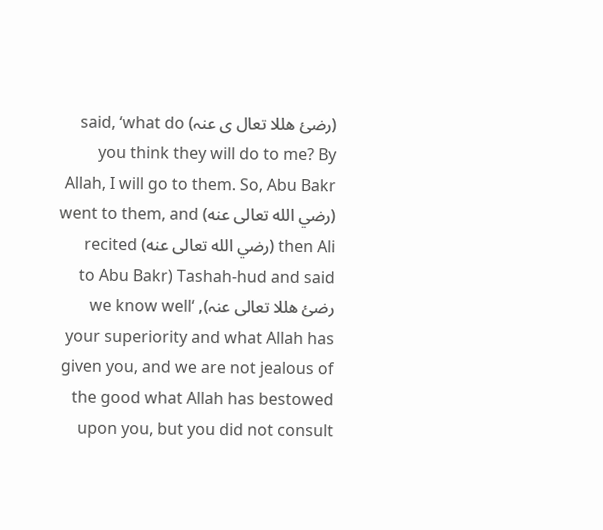(رضئ هللا تعال ی عنہ) said, ‘what do you think they will do to me? By Allah, I will go to them. So, Abu Bakr (رضي الله تعالى عنه) went to them, and then Ali (رضي الله تعالى عنه) recited Tashah-hud and said (to Abu Bakr رضئ هللا تعالی عنہ), ‘we know well your superiority and what Allah has given you, and we are not jealous of the good what Allah has bestowed upon you, but you did not consult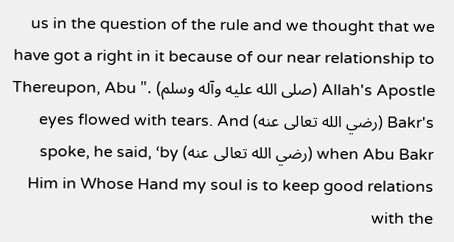us in the question of the rule and we thought that we have got a right in it because of our near relationship to Allah's Apostle (صلى الله عليه وآله وسلم) ." Thereupon, Abu Bakr's (رضي الله تعالى عنه) eyes flowed with tears. And when Abu Bakr (رضي الله تعالى عنه) spoke, he said, ‘by Him in Whose Hand my soul is to keep good relations with the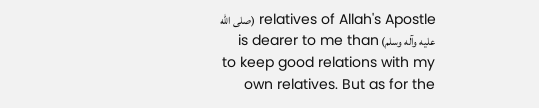relatives of Allah's Apostle (صلى الله عليه وآله وسلم) is dearer to me than to keep good relations with my own relatives. But as for the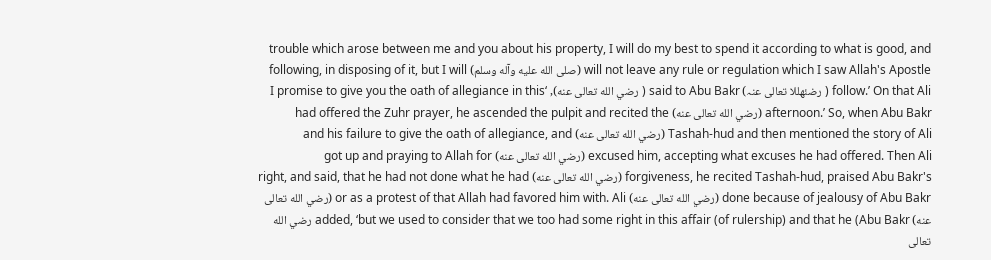trouble which arose between me and you about his property, I will do my best to spend it according to what is good, and will not leave any rule or regulation which I saw Allah's Apostle (صلى الله عليه وآله وسلم) following, in disposing of it, but I will follow.’ On that Ali ( رضئهللا تعالی عنہ) said to Abu Bakr ( رضي الله تعالى عنه), ‘I promise to give you the oath of allegiance in this afternoon.’ So, when Abu Bakr (رضي الله تعالى عنه) had offered the Zuhr prayer, he ascended the pulpit and recited the Tashah-hud and then mentioned the story of Ali (رضي الله تعالى عنه) and his failure to give the oath of allegiance, and excused him, accepting what excuses he had offered. Then Ali (رضي الله تعالى عنه) got up and praying to Allah for forgiveness, he recited Tashah-hud, praised Abu Bakr's (رضي الله تعالى عنه) right, and said, that he had not done what he had done because of jealousy of Abu Bakr (رضي الله تعالى عنه) or as a protest of that Allah had favored him with. Ali (رضي الله تعالى عنه) added, ‘but we used to consider that we too had some right in this affair (of rulership) and that he (Abu Bakr رضي الله تعالى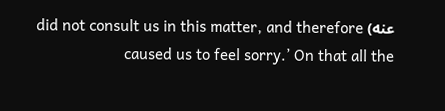عنه) did not consult us in this matter, and therefore caused us to feel sorry.’ On that all the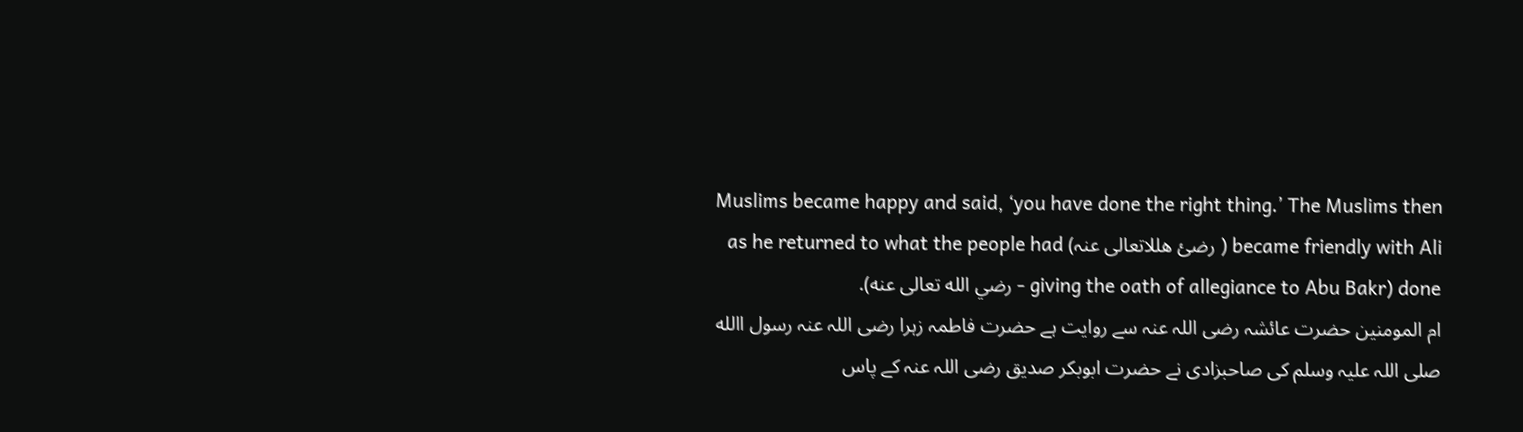Muslims became happy and said, ‘you have done the right thing.’ The Muslims then became friendly with Ali ( رضئ هللاتعالی عنہ) as he returned to what the people had done (giving the oath of allegiance to Abu Bakr - رضي الله تعالى عنه).
ام المومنین حضرت عائشہ رضی اللہ عنہ سے روایت ہے حضرت فاطمہ زہرا رضی اللہ عنہ رسول االله صلی اللہ علیہ وسلم کی صاحبزادی نے حضرت ابوبکر صدیق رضی اللہ عنہ کے پاس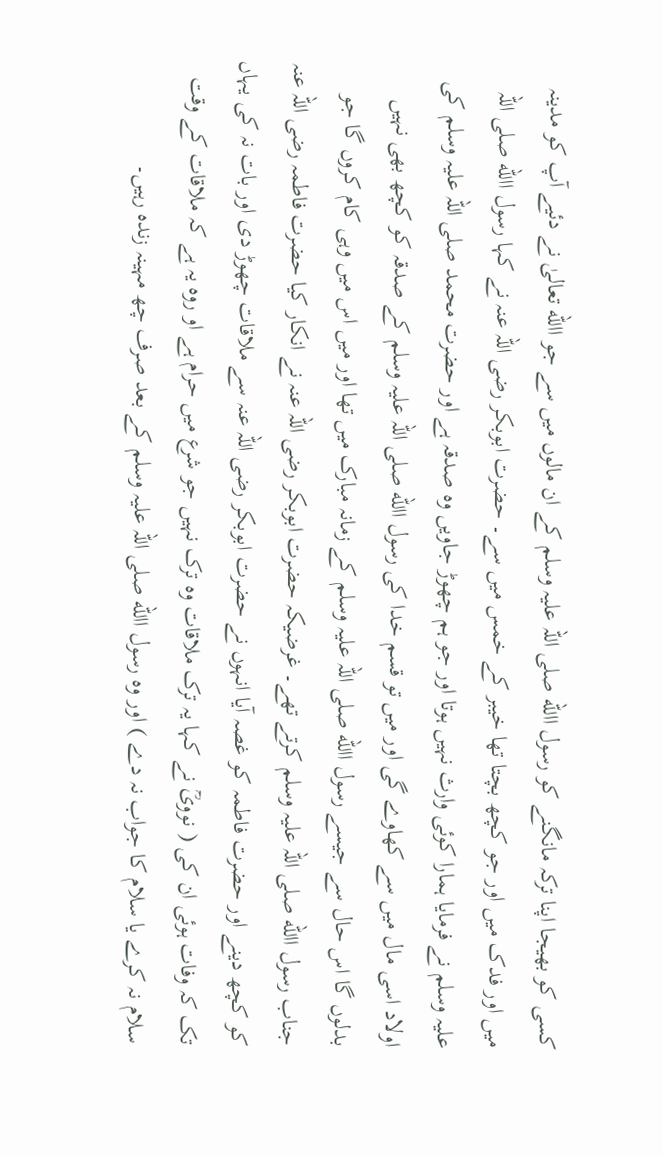کسی کو بھیجا اپنا ترکہ مانگنے کو رسول االله صلی اللہ علیہ وسلم کے ان مالوں میں سے جو االله تعالیٰ نے دئیے آپ کو مدینہ میں اور فدک میں اور جو کچھ بچتا تھا خیبر کے خمس میں سے۔ حضرت ابوبکر رضی اللہ عنہ نے کہا رسول االله صلی اللہ علیہ وسلم نے فرمایا ہمارا کوئی وارث نہیں ہوتا اور جو ہم چھوڑ جاویں وہ صدقہ ہے اور حضرت محمد صلی اللہ علیہ وسلم کی اولاد اسی مال میں سے کھاوے گی اور میں تو قسم خدا کی رسول االله صلی اللہ علیہ وسلم کے صدقہ کو کچھ بھی نہیں بدلوں گا اس حال سے جیسے رسول االله صلی اللہ علیہ وسلم کے زمانہ مبارک میں تھا اور میں اس میں وہی کام کروں گا جو جناب رسول االله صلی اللہ علیہ وسلم کرتے تھے۔ غرضیکہ حضرت ابوبکر رضی اللہ عنہ نے انکار کیا حضرت فاطمہ رضی اللہ عنہ کو کچھ دینے اور حضرت فاطمہ کو غصہ آیا انہوں نے حضرت ابوبکر رضی اللہ عنہ سے ملاقات چھوڑ دی اور بات نہ کی یہاں تک کہ وفات ہوئی ان کی ( نوویؒ نے کہا یہ ترک ملاقات وہ ترک نہیں جو شرع میں حرام ہے او روہ یہ ہے کہ ملاقات کے وقت سلام نہ کرے یا سلام کا جواب نہ دے ) اور وہ رسول االله صلی اللہ علیہ وسلم کے بعد صرف چھ مہینہ زندہ رہیں۔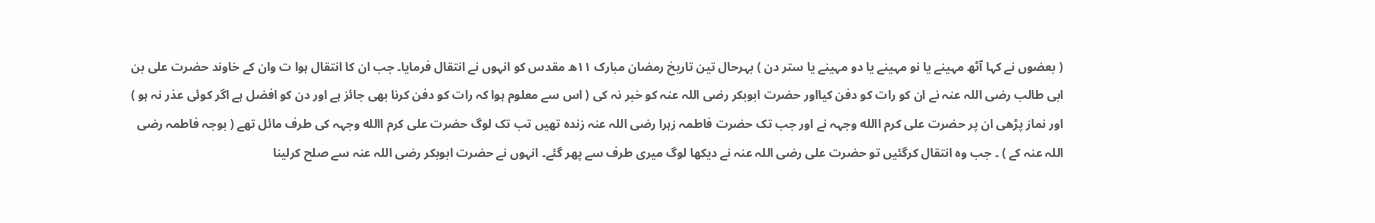( بعضوں نے کہا آٹھ مہینے یا نو مہینے یا دو مہینے یا ستر دن ) بہرحال تین تاریخ رمضان مبارک ۱۱ھ مقدس کو انہوں نے انتقال فرمایا۔ جب ان کا انتقال ہوا ت وان کے خاوند حضرت علی بن ابی طالب رضی اللہ عنہ نے ان کو رات کو دفن کیااور حضرت ابوبکر رضی اللہ عنہ کو خبر نہ کی ( اس سے معلوم ہوا کہ رات کو دفن کرنا بھی جائز ہے اور دن کو افضل ہے اگر کوئی عذر نہ ہو ) اور نماز پڑھی ان پر حضرت علی کرم االله وجہہ نے اور جب تک حضرت فاطمہ زہرا رضی اللہ عنہ زندہ تھیں تب تک لوگ حضرت علی کرم االله وجہہ کی طرف مائل تھے ( بوجہ فاطمہ رضی اللہ عنہ کے ) ۔ جب وہ انتقال کرگئیں تو حضرت علی رضی اللہ عنہ نے دیکھا لوگ میری طرف سے پھر گئے۔ انہوں نے حضرت ابوبکر رضی اللہ عنہ سے صلح کرلینا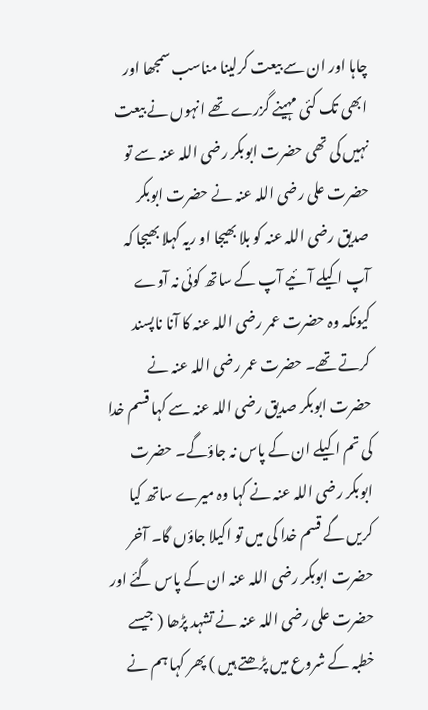چاہا اور ان سے بیعت کرلینا مناسب سمجھا اور ابھی تک کئی مہینے گزرے تھے انہوں نے بیعت نہیں کی تھی حضرت ابوبکر رضی اللہ عنہ سے تو حضرت علی رضی اللہ عنہ نے حضرت ابوبکر صدیق رضی اللہ عنہ کو بلا بھیجا او ریہ کہلا بھیجا کہ آپ اکیلے آئیے آپ کے ساتھ کوئی نہ آوے کیونکہ وہ حضرت عمر رضی اللہ عنہ کا آنا ناپسند کرتے تھے۔ حضرت عمر رضی اللہ عنہ نے حضرت ابوبکر صدیق رضی اللہ عنہ سے کہا قسم خدا کی تم اکیلے ان کے پاس نہ جاؤگے۔ حضرت ابوبکر رضی اللہ عنہ نے کہا وہ میرے ساتھ کیا کریں گے قسم خدا کی میں تو اکیلا جاؤں گا۔ آخر حضرت ابوبکر رضی اللہ عنہ ان کے پاس گئے اور حضرت علی رضی اللہ عنہ نے تشہد پڑھا ( جیسے خطبہ کے شروع میں پڑھتے ہیں ) پھر کہا ہم نے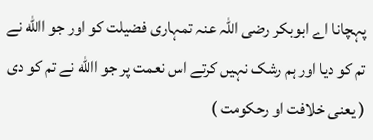پہچانا اے ابوبکر رضی اللہ عنہ تمہاری فضیلت کو اور جو االله نے تم کو دیا اور ہم رشک نہیں کرتے اس نعمت پر جو االله نے تم کو دی ( یعنی خلافت او رحکومت )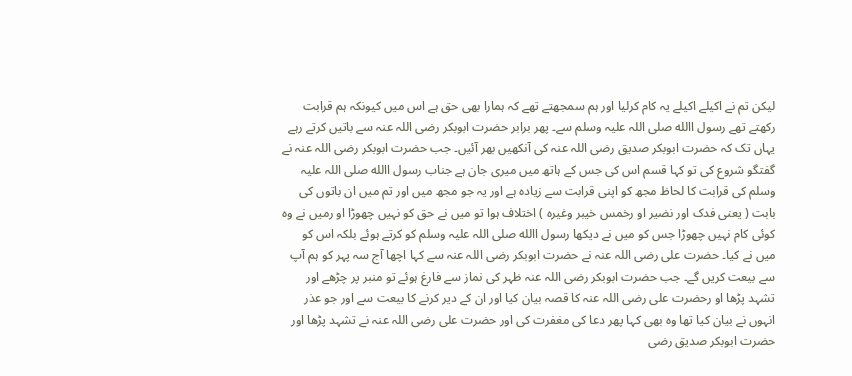لیکن تم نے اکیلے اکیلے یہ کام کرلیا اور ہم سمجھتے تھے کہ ہمارا بھی حق ہے اس میں کیونکہ ہم قرابت رکھتے تھے رسول االله صلی اللہ علیہ وسلم سے۔ پھر برابر حضرت ابوبکر رضی اللہ عنہ سے باتیں کرتے رہے یہاں تک کہ حضرت ابوبکر صدیق رضی اللہ عنہ کی آنکھیں بھر آئیں۔ جب حضرت ابوبکر رضی اللہ عنہ نے گفتگو شروع کی تو کہا قسم اس کی جس کے ہاتھ میں میری جان ہے جناب رسول االله صلی اللہ علیہ وسلم کی قرابت کا لحاظ مجھ کو اپنی قرابت سے زیادہ ہے اور یہ جو مجھ میں اور تم میں ان باتوں کی بابت ( یعنی فدک اور نضیر او رخمس خیبر وغیرہ ) اختلاف ہوا تو میں نے حق کو نہیں چھوڑا او رمیں نے وہ کوئی کام نہیں چھوڑا جس کو میں نے دیکھا رسول االله صلی اللہ علیہ وسلم کو کرتے ہوئے بلکہ اس کو میں نے کیا۔ حضرت علی رضی اللہ عنہ نے حضرت ابوبکر رضی اللہ عنہ سے کہا اچھا آج سہ پہر کو ہم آپ سے بیعت کریں گے۔ جب حضرت ابوبکر رضی اللہ عنہ ظہر کی نماز سے فارغ ہوئے تو منبر پر چڑھے اور تشہد پڑھا او رحضرت علی رضی اللہ عنہ کا قصہ بیان کیا اور ان کے دیر کرنے کا بیعت سے اور جو عذر انہوں نے بیان کیا تھا وہ بھی کہا پھر دعا کی مغفرت کی اور حضرت علی رضی اللہ عنہ نے تشہد پڑھا اور حضرت ابوبکر صدیق رضی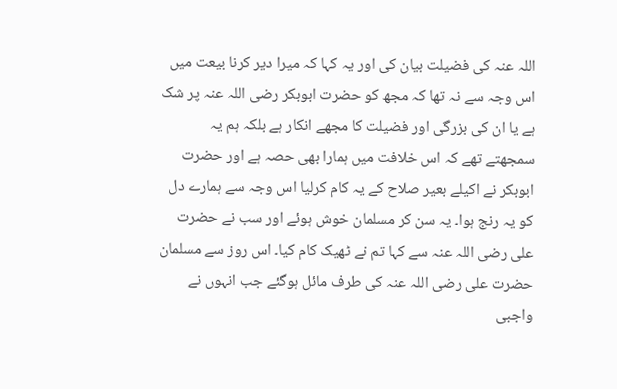اللہ عنہ کی فضیلت بیان کی اور یہ کہا کہ میرا دیر کرنا بیعت میں اس وجہ سے نہ تھا کہ مجھ کو حضرت ابوبکر رضی اللہ عنہ پر شک ہے یا ان کی بزرگی اور فضیلت کا مجھے انکار ہے بلکہ ہم یہ سمجھتے تھے کہ اس خلافت میں ہمارا بھی حصہ ہے اور حضرت ابوبکر نے اکیلے بعیر صلاح کے یہ کام کرلیا اس وجہ سے ہمارے دل کو یہ رنج ہوا۔ یہ سن کر مسلمان خوش ہوئے اور سب نے حضرت علی رضی اللہ عنہ سے کہا تم نے ٹھیک کام کیا۔ اس روز سے مسلمان حضرت علی رضی اللہ عنہ کی طرف مائل ہوگئے جب انہوں نے واجبی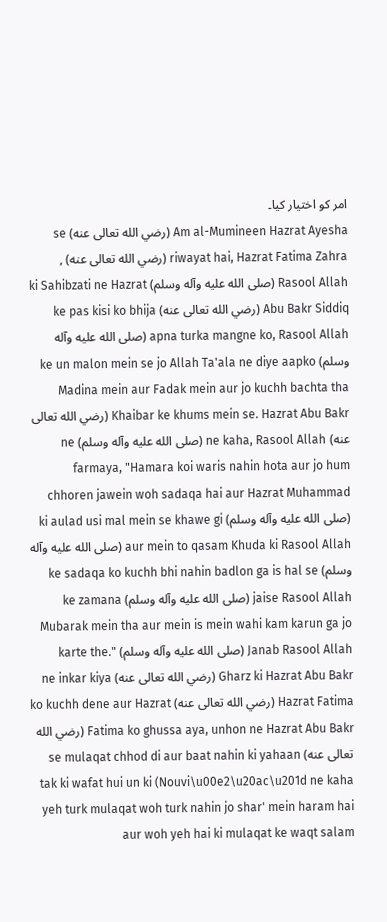امر کو اختیار کیا۔
Am al-Mumineen Hazrat Ayesha (رضي الله تعالى عنه) se riwayat hai, Hazrat Fatima Zahra (رضي الله تعالى عنه) , Rasool Allah (صلى الله عليه وآله وسلم) ki Sahibzati ne Hazrat Abu Bakr Siddiq (رضي الله تعالى عنه) ke pas kisi ko bhija apna turka mangne ko, Rasool Allah (صلى الله عليه وآله وسلم) ke un malon mein se jo Allah Ta'ala ne diye aapko Madina mein aur Fadak mein aur jo kuchh bachta tha Khaibar ke khums mein se. Hazrat Abu Bakr (رضي الله تعالى عنه) ne kaha, Rasool Allah (صلى الله عليه وآله وسلم) ne farmaya, "Hamara koi waris nahin hota aur jo hum chhoren jawein woh sadaqa hai aur Hazrat Muhammad (صلى الله عليه وآله وسلم) ki aulad usi mal mein se khawe gi aur mein to qasam Khuda ki Rasool Allah (صلى الله عليه وآله وسلم) ke sadaqa ko kuchh bhi nahin badlon ga is hal se jaise Rasool Allah (صلى الله عليه وآله وسلم) ke zamana Mubarak mein tha aur mein is mein wahi kam karun ga jo Janab Rasool Allah (صلى الله عليه وآله وسلم) karte the." Gharz ki Hazrat Abu Bakr (رضي الله تعالى عنه) ne inkar kiya Hazrat Fatima (رضي الله تعالى عنه) ko kuchh dene aur Hazrat Fatima ko ghussa aya, unhon ne Hazrat Abu Bakr (رضي الله تعالى عنه) se mulaqat chhod di aur baat nahin ki yahaan tak ki wafat hui un ki (Nouvi\u00e2\u20ac\u201d ne kaha yeh turk mulaqat woh turk nahin jo shar' mein haram hai aur woh yeh hai ki mulaqat ke waqt salam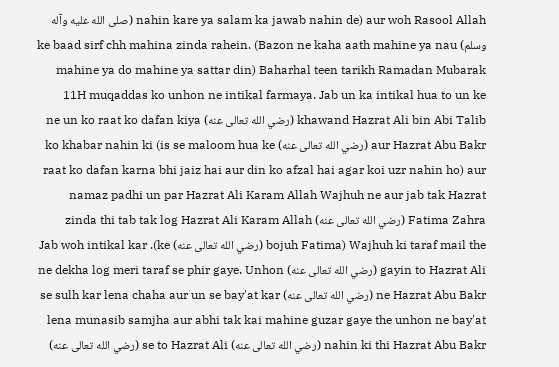nahin kare ya salam ka jawab nahin de) aur woh Rasool Allah (صلى الله عليه وآله وسلم) ke baad sirf chh mahina zinda rahein. (Bazon ne kaha aath mahine ya nau mahine ya do mahine ya sattar din) Baharhal teen tarikh Ramadan Mubarak 11H muqaddas ko unhon ne intikal farmaya. Jab un ka intikal hua to un ke khawand Hazrat Ali bin Abi Talib (رضي الله تعالى عنه) ne un ko raat ko dafan kiya aur Hazrat Abu Bakr (رضي الله تعالى عنه) ko khabar nahin ki (is se maloom hua ke raat ko dafan karna bhi jaiz hai aur din ko afzal hai agar koi uzr nahin ho) aur namaz padhi un par Hazrat Ali Karam Allah Wajhuh ne aur jab tak Hazrat Fatima Zahra (رضي الله تعالى عنه) zinda thi tab tak log Hazrat Ali Karam Allah Wajhuh ki taraf mail the (bojuh Fatima (رضي الله تعالى عنه) ke). Jab woh intikal kar gayin to Hazrat Ali (رضي الله تعالى عنه) ne dekha log meri taraf se phir gaye. Unhon ne Hazrat Abu Bakr (رضي الله تعالى عنه) se sulh kar lena chaha aur un se bay'at kar lena munasib samjha aur abhi tak kai mahine guzar gaye the unhon ne bay'at nahin ki thi Hazrat Abu Bakr (رضي الله تعالى عنه) se to Hazrat Ali (رضي الله تعالى عنه)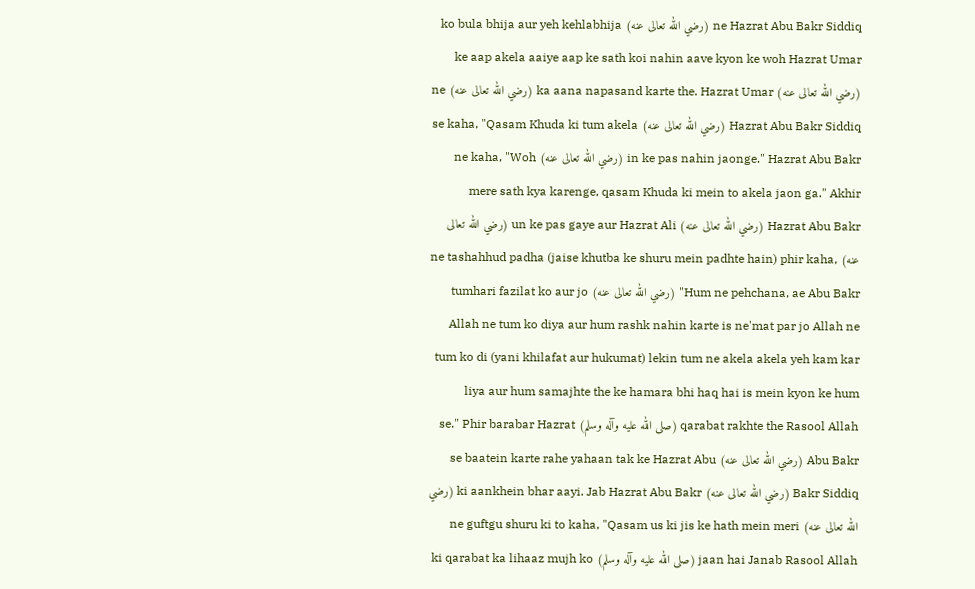ne Hazrat Abu Bakr Siddiq (رضي الله تعالى عنه) ko bula bhija aur yeh kehlabhija ke aap akela aaiye aap ke sath koi nahin aave kyon ke woh Hazrat Umar (رضي الله تعالى عنه) ka aana napasand karte the. Hazrat Umar (رضي الله تعالى عنه) ne Hazrat Abu Bakr Siddiq (رضي الله تعالى عنه) se kaha, "Qasam Khuda ki tum akela in ke pas nahin jaonge." Hazrat Abu Bakr (رضي الله تعالى عنه) ne kaha, "Woh mere sath kya karenge, qasam Khuda ki mein to akela jaon ga." Akhir Hazrat Abu Bakr (رضي الله تعالى عنه) un ke pas gaye aur Hazrat Ali (رضي الله تعالى عنه) ne tashahhud padha (jaise khutba ke shuru mein padhte hain) phir kaha, "Hum ne pehchana, ae Abu Bakr (رضي الله تعالى عنه) tumhari fazilat ko aur jo Allah ne tum ko diya aur hum rashk nahin karte is ne'mat par jo Allah ne tum ko di (yani khilafat aur hukumat) lekin tum ne akela akela yeh kam kar liya aur hum samajhte the ke hamara bhi haq hai is mein kyon ke hum qarabat rakhte the Rasool Allah (صلى الله عليه وآله وسلم) se." Phir barabar Hazrat Abu Bakr (رضي الله تعالى عنه) se baatein karte rahe yahaan tak ke Hazrat Abu Bakr Siddiq (رضي الله تعالى عنه) ki aankhein bhar aayi. Jab Hazrat Abu Bakr (رضي الله تعالى عنه) ne guftgu shuru ki to kaha, "Qasam us ki jis ke hath mein meri jaan hai Janab Rasool Allah (صلى الله عليه وآله وسلم) ki qarabat ka lihaaz mujh ko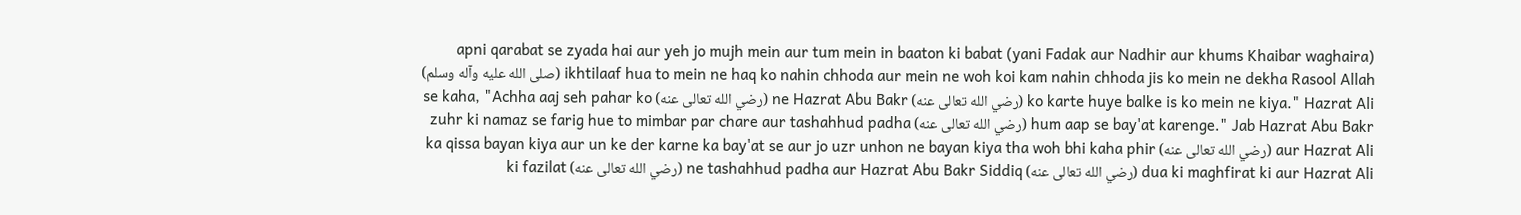apni qarabat se zyada hai aur yeh jo mujh mein aur tum mein in baaton ki babat (yani Fadak aur Nadhir aur khums Khaibar waghaira) ikhtilaaf hua to mein ne haq ko nahin chhoda aur mein ne woh koi kam nahin chhoda jis ko mein ne dekha Rasool Allah (صلى الله عليه وآله وسلم) ko karte huye balke is ko mein ne kiya." Hazrat Ali (رضي الله تعالى عنه) ne Hazrat Abu Bakr (رضي الله تعالى عنه) se kaha, "Achha aaj seh pahar ko hum aap se bay'at karenge." Jab Hazrat Abu Bakr (رضي الله تعالى عنه) zuhr ki namaz se farig hue to mimbar par chare aur tashahhud padha aur Hazrat Ali (رضي الله تعالى عنه) ka qissa bayan kiya aur un ke der karne ka bay'at se aur jo uzr unhon ne bayan kiya tha woh bhi kaha phir dua ki maghfirat ki aur Hazrat Ali (رضي الله تعالى عنه) ne tashahhud padha aur Hazrat Abu Bakr Siddiq (رضي الله تعالى عنه) ki fazilat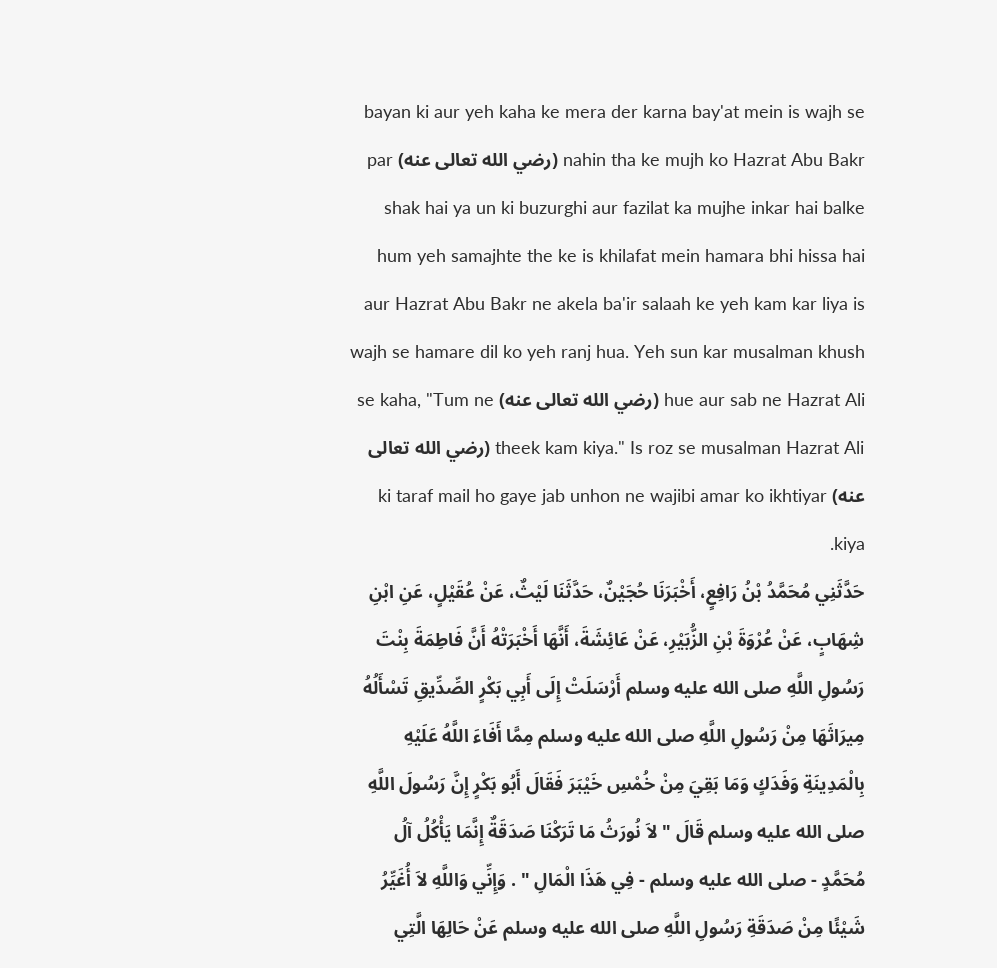bayan ki aur yeh kaha ke mera der karna bay'at mein is wajh se nahin tha ke mujh ko Hazrat Abu Bakr (رضي الله تعالى عنه) par shak hai ya un ki buzurghi aur fazilat ka mujhe inkar hai balke hum yeh samajhte the ke is khilafat mein hamara bhi hissa hai aur Hazrat Abu Bakr ne akela ba'ir salaah ke yeh kam kar liya is wajh se hamare dil ko yeh ranj hua. Yeh sun kar musalman khush hue aur sab ne Hazrat Ali (رضي الله تعالى عنه) se kaha, "Tum ne theek kam kiya." Is roz se musalman Hazrat Ali (رضي الله تعالى عنه) ki taraf mail ho gaye jab unhon ne wajibi amar ko ikhtiyar kiya.
حَدَّثَنِي مُحَمَّدُ بْنُ رَافِعٍ، أَخْبَرَنَا حُجَيْنٌ، حَدَّثَنَا لَيْثٌ، عَنْ عُقَيْلٍ، عَنِ ابْنِ شِهَابٍ، عَنْ عُرْوَةَ بْنِ الزُّبَيْرِ، عَنْ عَائِشَةَ، أَنَّهَا أَخْبَرَتْهُ أَنَّ فَاطِمَةَ بِنْتَ رَسُولِ اللَّهِ صلى الله عليه وسلم أَرْسَلَتْ إِلَى أَبِي بَكْرٍ الصِّدِّيقِ تَسْأَلُهُ مِيرَاثَهَا مِنْ رَسُولِ اللَّهِ صلى الله عليه وسلم مِمَّا أَفَاءَ اللَّهُ عَلَيْهِ بِالْمَدِينَةِ وَفَدَكٍ وَمَا بَقِيَ مِنْ خُمْسِ خَيْبَرَ فَقَالَ أَبُو بَكْرٍ إِنَّ رَسُولَ اللَّهِ صلى الله عليه وسلم قَالَ " لاَ نُورَثُ مَا تَرَكْنَا صَدَقَةٌ إِنَّمَا يَأْكُلُ آلُ مُحَمَّدٍ - صلى الله عليه وسلم - فِي هَذَا الْمَالِ " . وَإِنِّي وَاللَّهِ لاَ أُغَيِّرُ شَيْئًا مِنْ صَدَقَةِ رَسُولِ اللَّهِ صلى الله عليه وسلم عَنْ حَالِهَا الَّتِي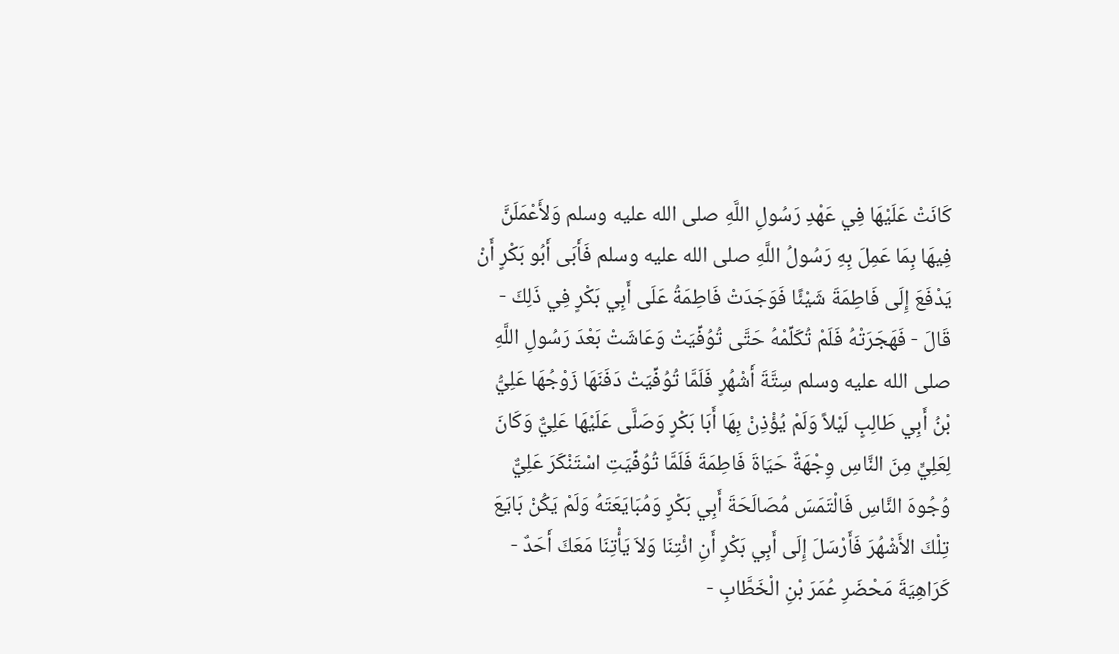كَانَتْ عَلَيْهَا فِي عَهْدِ رَسُولِ اللَّهِ صلى الله عليه وسلم وَلأَعْمَلَنَّ فِيهَا بِمَا عَمِلَ بِهِ رَسُولُ اللَّهِ صلى الله عليه وسلم فَأَبَى أَبُو بَكْرٍ أَنْ يَدْفَعَ إِلَى فَاطِمَةَ شَيْئًا فَوَجَدَتْ فَاطِمَةُ عَلَى أَبِي بَكْرٍ فِي ذَلِكَ - قَالَ - فَهَجَرَتْهُ فَلَمْ تُكَلِّمْهُ حَتَّى تُوُفِّيَتْ وَعَاشَتْ بَعْدَ رَسُولِ اللَّهِ صلى الله عليه وسلم سِتَّةَ أَشْهُرٍ فَلَمَّا تُوُفِّيَتْ دَفَنَهَا زَوْجُهَا عَلِيُّ بْنُ أَبِي طَالِبٍ لَيْلاً وَلَمْ يُؤْذِنْ بِهَا أَبَا بَكْرٍ وَصَلَّى عَلَيْهَا عَلِيٌّ وَكَانَ لِعَلِيٍّ مِنَ النَّاسِ وِجْهَةٌ حَيَاةَ فَاطِمَةَ فَلَمَّا تُوُفِّيَتِ اسْتَنْكَرَ عَلِيٌّ وُجُوهَ النَّاسِ فَالْتَمَسَ مُصَالَحَةَ أَبِي بَكْرٍ وَمُبَايَعَتَهُ وَلَمْ يَكُنْ بَايَعَ تِلْكَ الأَشْهُرَ فَأَرْسَلَ إِلَى أَبِي بَكْرٍ أَنِ ائْتِنَا وَلاَ يَأْتِنَا مَعَكَ أَحَدٌ - كَرَاهِيَةَ مَحْضَرِ عُمَرَ بْنِ الْخَطَّابِ -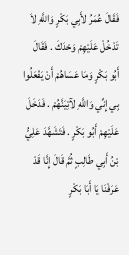فَقَالَ عُمَرُ لأَبِي بَكْرٍ وَاللَّهِ لاَ تَدْخُلْ عَلَيْهِمْ وَحْدَكَ . فَقَالَ أَبُو بَكْرٍ وَمَا عَسَاهُمْ أَنْ يَفْعَلُوا بِي إِنِّي وَاللَّهِ لآتِيَنَّهُمْ . فَدَخَلَ عَلَيْهِمْ أَبُو بَكْرٍ . فَتَشَهَّدَ عَلِيُّ بْنُ أَبِي طَالِبٍ ثُمَّ قَالَ إِنَّا قَدْ عَرَفْنَا يَا أَبَا بَكْرٍ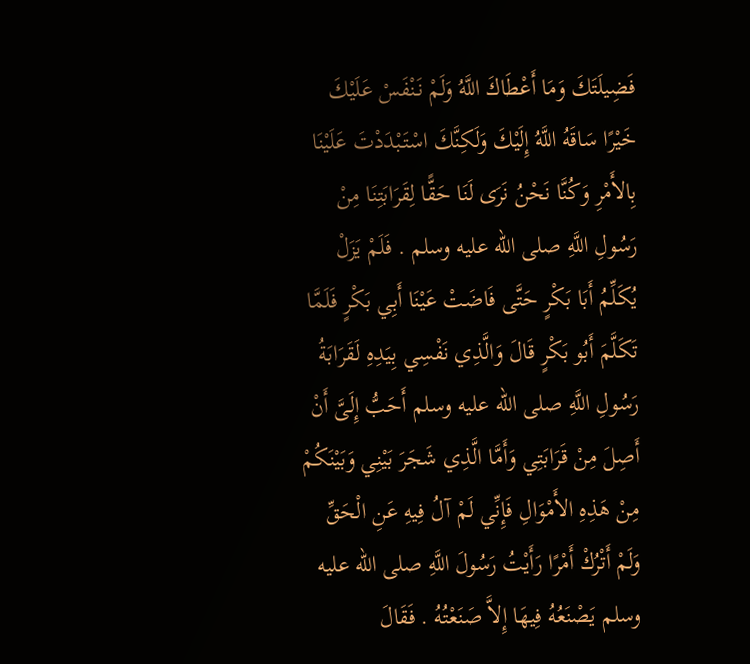فَضِيلَتَكَ وَمَا أَعْطَاكَ اللَّهُ وَلَمْ نَنْفَسْ عَلَيْكَ خَيْرًا سَاقَهُ اللَّهُ إِلَيْكَ وَلَكِنَّكَ اسْتَبْدَدْتَ عَلَيْنَا بِالأَمْرِ وَكُنَّا نَحْنُ نَرَى لَنَا حَقًّا لِقَرَابَتِنَا مِنْ رَسُولِ اللَّهِ صلى الله عليه وسلم . فَلَمْ يَزَلْ يُكَلِّمُ أَبَا بَكْرٍ حَتَّى فَاضَتْ عَيْنَا أَبِي بَكْرٍ فَلَمَّا تَكَلَّمَ أَبُو بَكْرٍ قَالَ وَالَّذِي نَفْسِي بِيَدِهِ لَقَرَابَةُ رَسُولِ اللَّهِ صلى الله عليه وسلم أَحَبُّ إِلَىَّ أَنْ أَصِلَ مِنْ قَرَابَتِي وَأَمَّا الَّذِي شَجَرَ بَيْنِي وَبَيْنَكُمْ مِنْ هَذِهِ الأَمْوَالِ فَإِنِّي لَمْ آلُ فِيهِ عَنِ الْحَقِّ وَلَمْ أَتْرُكْ أَمْرًا رَأَيْتُ رَسُولَ اللَّهِ صلى الله عليه وسلم يَصْنَعُهُ فِيهَا إِلاَّ صَنَعْتُهُ . فَقَالَ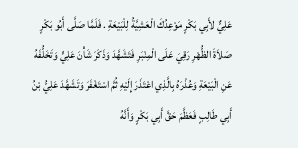عَلِيٌّ لأَبِي بَكْرٍ مَوْعِدُكَ الْعَشِيَّةُ لِلْبَيْعَةِ . فَلَمَّا صَلَّى أَبُو بَكْرٍ صَلاَةَ الظُّهْرِ رَقِيَ عَلَى الْمِنْبَرِ فَتَشَهَّدَ وَذَكَرَ شَأْنَ عَلِيٍّ وَتَخَلُّفَهُ عَنِ الْبَيْعَةِ وَعُذْرَهُ بِالَّذِي اعْتَذَرَ إِلَيْهِ ثُمَّ اسْتَغْفَرَ وَتَشَهَّدَ عَلِيُّ بْنُ أَبِي طَالِبٍ فَعَظَّمَ حَقَّ أَبِي بَكْرٍ وَأَنَّهُ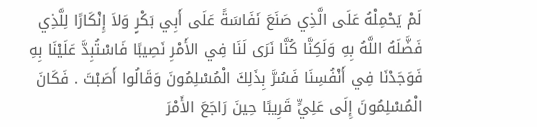لَمْ يَحْمِلْهُ عَلَى الَّذِي صَنَعَ نَفَاسَةً عَلَى أَبِي بَكْرٍ وَلاَ إِنْكَارًا لِلَّذِي فَضَّلَهُ اللَّهُ بِهِ وَلَكِنَّا كُنَّا نَرَى لَنَا فِي الأَمْرِ نَصِيبًا فَاسْتُبِدَّ عَلَيْنَا بِهِ فَوَجَدْنَا فِي أَنْفُسِنَا فَسُرَّ بِذَلِكَ الْمُسْلِمُونَ وَقَالُوا أَصَبْتَ . فَكَانَ الْمُسْلِمُونَ إِلَى عَلِيٍّ قَرِيبًا حِينَ رَاجَعَ الأَمْرَ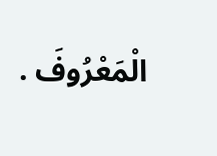الْمَعْرُوفَ .